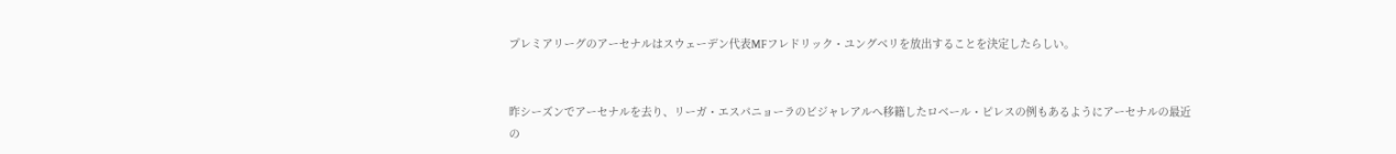プレミアリーグのアーセナルはスウェーデン代表MFフレドリック・ユングベリを放出することを決定したらしい。


昨シーズンでアーセナルを去り、リーガ・エスパニョーラのビジャレアルへ移籍したロベール・ピレスの例もあるようにアーセナルの最近の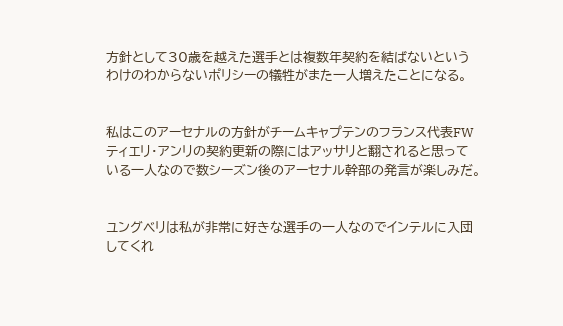方針として30歳を越えた選手とは複数年契約を結ばないというわけのわからないポリシーの犠牲がまた一人増えたことになる。


私はこのアーセナルの方針がチームキャプテンのフランス代表FWティエリ・アンリの契約更新の際にはアッサリと翻されると思っている一人なので数シーズン後のアーセナル幹部の発言が楽しみだ。


ユングベリは私が非常に好きな選手の一人なのでインテルに入団してくれ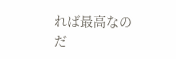れば最高なのだ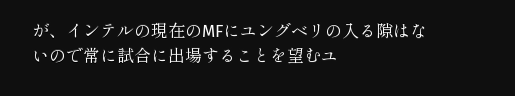が、インテルの現在のMFにユングベリの入る隙はないので常に試合に出場することを望むユ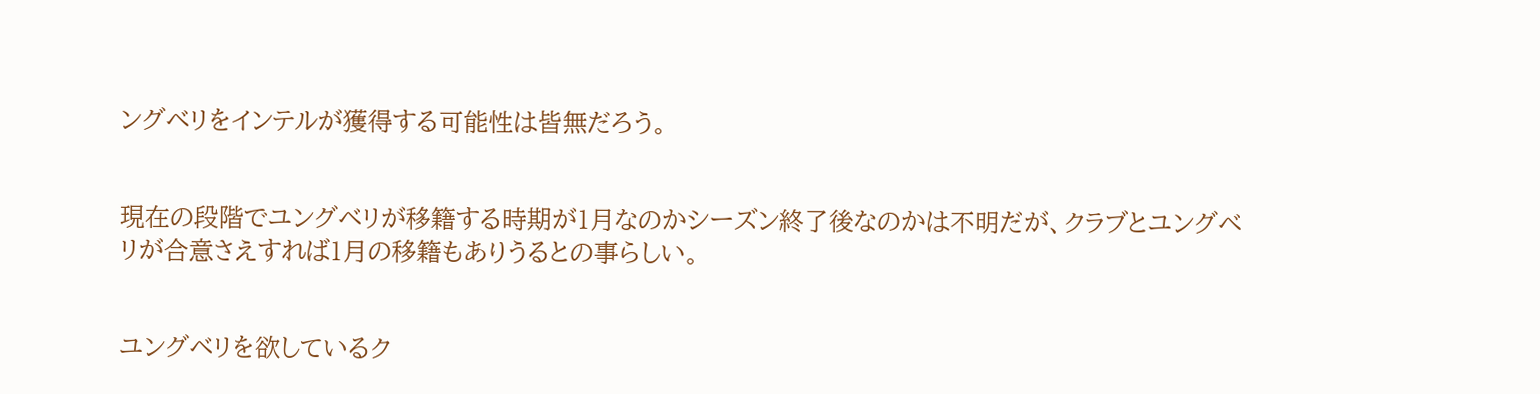ングベリをインテルが獲得する可能性は皆無だろう。


現在の段階でユングベリが移籍する時期が1月なのかシーズン終了後なのかは不明だが、クラブとユングベリが合意さえすれば1月の移籍もありうるとの事らしい。


ユングベリを欲しているク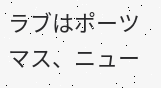ラブはポーツマス、ニュー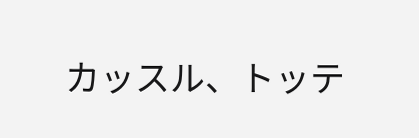カッスル、トッテ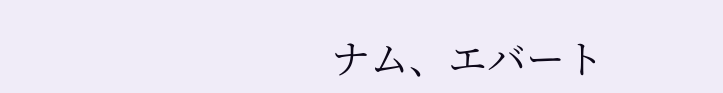ナム、エバート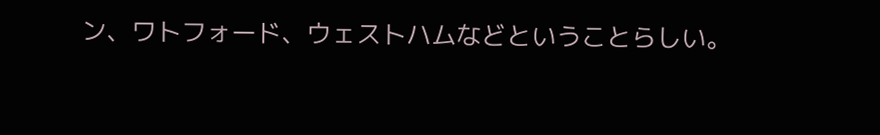ン、ワトフォード、ウェストハムなどということらしい。